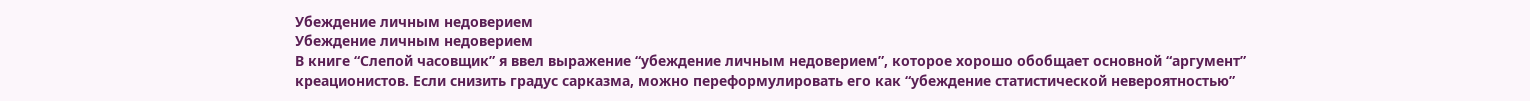Убеждение личным недоверием
Убеждение личным недоверием
В книге “Слепой часовщик” я ввел выражение “убеждение личным недоверием”, которое хорошо обобщает основной “аргумент” креационистов. Если снизить градус сарказма, можно переформулировать его как “убеждение статистической невероятностью”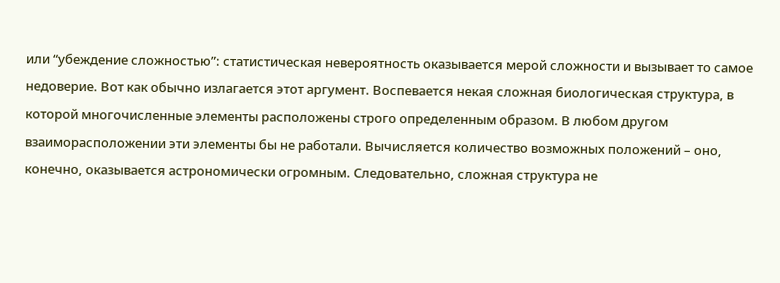или “убеждение сложностью”: статистическая невероятность оказывается мерой сложности и вызывает то самое недоверие. Вот как обычно излагается этот аргумент. Воспевается некая сложная биологическая структура, в которой многочисленные элементы расположены строго определенным образом. В любом другом взаиморасположении эти элементы бы не работали. Вычисляется количество возможных положений – оно, конечно, оказывается астрономически огромным. Следовательно, сложная структура не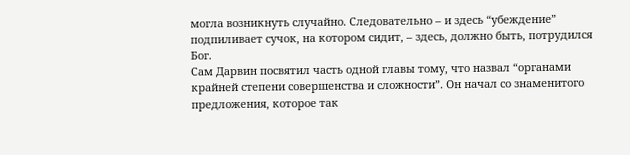могла возникнуть случайно. Следовательно – и здесь “убеждение” подпиливает сучок, на котором сидит, – здесь, должно быть, потрудился Бог.
Сам Дарвин посвятил часть одной главы тому, что назвал “органами крайней степени совершенства и сложности”. Он начал со знаменитого предложения, которое так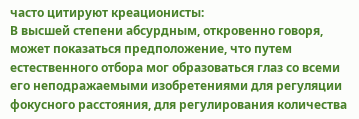часто цитируют креационисты:
В высшей степени абсурдным, откровенно говоря, может показаться предположение, что путем естественного отбора мог образоваться глаз со всеми его неподражаемыми изобретениями для регуляции фокусного расстояния, для регулирования количества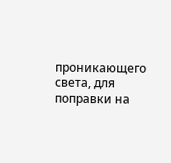проникающего света, для поправки на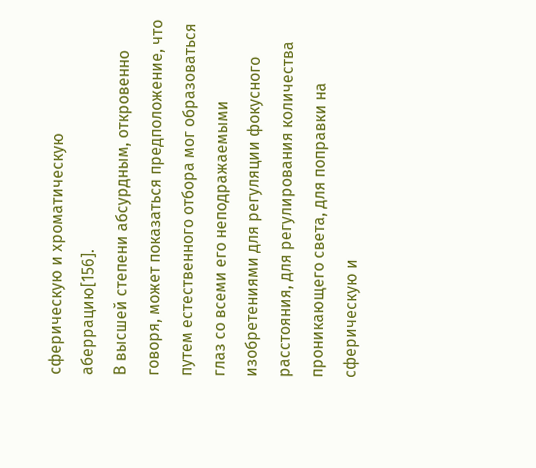сферическую и хроматическую аберрацию[156].
В высшей степени абсурдным, откровенно говоря, может показаться предположение, что путем естественного отбора мог образоваться глаз со всеми его неподражаемыми изобретениями для регуляции фокусного расстояния, для регулирования количества проникающего света, для поправки на сферическую и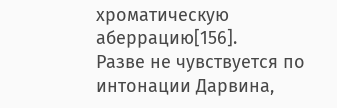хроматическую аберрацию[156].
Разве не чувствуется по интонации Дарвина,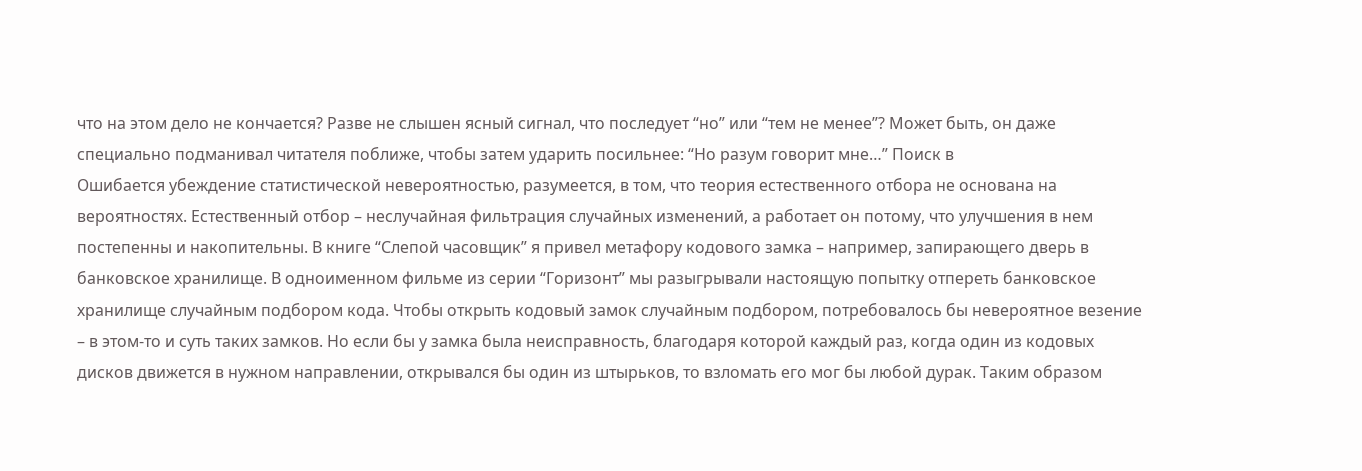что на этом дело не кончается? Разве не слышен ясный сигнал, что последует “но” или “тем не менее”? Может быть, он даже специально подманивал читателя поближе, чтобы затем ударить посильнее: “Но разум говорит мне…” Поиск в
Ошибается убеждение статистической невероятностью, разумеется, в том, что теория естественного отбора не основана на вероятностях. Естественный отбор – неслучайная фильтрация случайных изменений, а работает он потому, что улучшения в нем постепенны и накопительны. В книге “Слепой часовщик” я привел метафору кодового замка – например, запирающего дверь в банковское хранилище. В одноименном фильме из серии “Горизонт” мы разыгрывали настоящую попытку отпереть банковское хранилище случайным подбором кода. Чтобы открыть кодовый замок случайным подбором, потребовалось бы невероятное везение – в этом-то и суть таких замков. Но если бы у замка была неисправность, благодаря которой каждый раз, когда один из кодовых дисков движется в нужном направлении, открывался бы один из штырьков, то взломать его мог бы любой дурак. Таким образом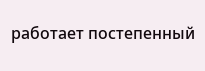работает постепенный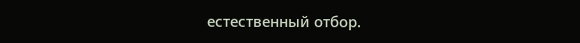естественный отбор.